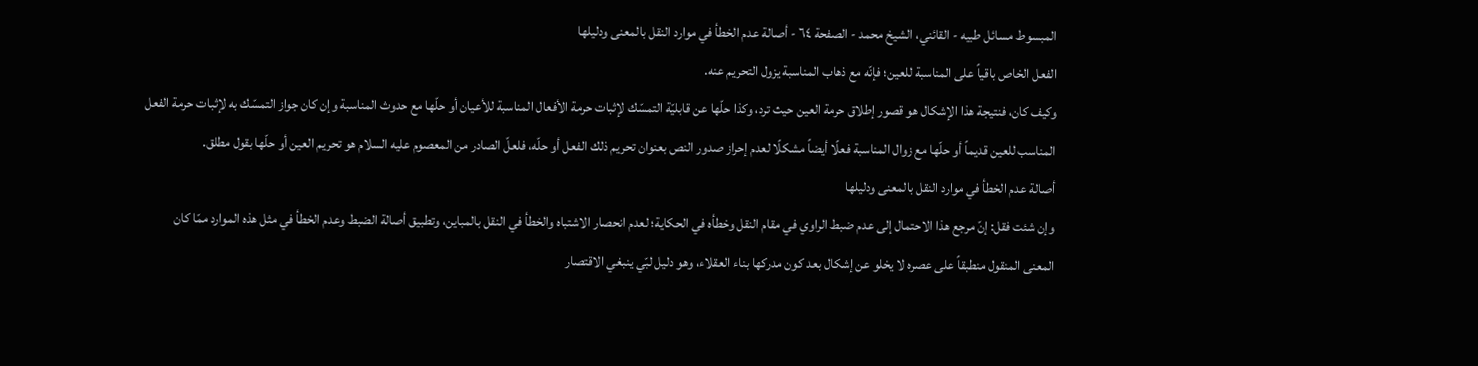المبسوط مسائل طبيه - القائني، الشيخ محمد - الصفحة ٦٤ - أصالة عدم الخطأ في موارد النقل بالمعنى ودليلها
الفعل الخاص باقياً على المناسبة للعين؛ فإنّه مع ذهاب المناسبة يزول التحريم عنه.
وكيف كان، فنتيجة هذا الإشكال هو قصور إطلاق حرمة العين حيث ترد، وكذا حلّها عن قابليّة التمسّك لإثبات حرمة الأفعال المناسبة للأعيان أو حلّها مع حدوث المناسبة وإن كان جواز التمسّك به لإثبات حرمة الفعل المناسب للعين قديماً أو حلّها مع زوال المناسبة فعلًا أيضاً مشكلًا لعدم إحراز صدور النص بعنوان تحريم ذلك الفعل أو حلّه، فلعلّ الصادر من المعصوم عليه السلام هو تحريم العين أو حلّها بقول مطلق.
أصالة عدم الخطأ في موارد النقل بالمعنى ودليلها
وإن شئت فقل: إنّ مرجع هذا الاحتمال إلى عدم ضبط الراوي في مقام النقل وخطأه في الحكاية؛ لعدم انحصار الاشتباه والخطأ في النقل بالمباين، وتطبيق أصالة الضبط وعدم الخطأ في مثل هذه الموارد ممّا كان المعنى المنقول منطبقاً على عصره لا يخلو عن إشكال بعد كون مدركها بناء العقلاء، وهو دليل لبّي ينبغي الاقتصار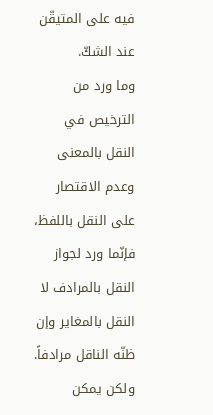فيه على المتيقّن عند الشكّ.
وما ورد من الترخيص في النقل بالمعنى وعدم الاقتصار على النقل باللفظ، فإنّما ورد لجواز النقل بالمرادف لا النقل بالمغاير وإن ظنّه الناقل مرادفاً.
ولكن يمكن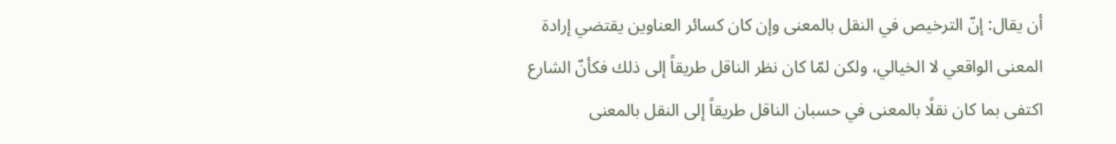أن يقال: إنّ الترخيص في النقل بالمعنى وإن كان كسائر العناوين يقتضي إرادة المعنى الواقعي لا الخيالي، ولكن لمّا كان نظر الناقل طريقاً إلى ذلك فكأنّ الشارع اكتفى بما كان نقلًا بالمعنى في حسبان الناقل طريقاً إلى النقل بالمعنى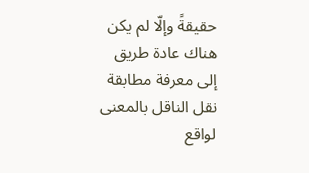حقيقةً وإلّا لم يكن هناك عادة طريق إلى معرفة مطابقة نقل الناقل بالمعنى لواقع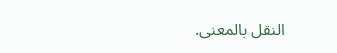النقل بالمعنى.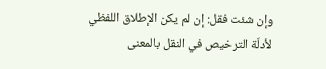وإن شئت فقل: إن لم يكن الإطلاق اللفظي لأدلّة الترخيص في النقل بالمعنى